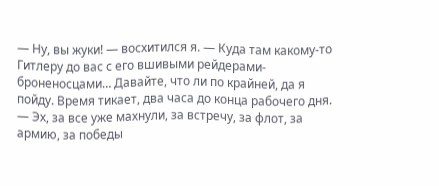— Ну, вы жуки! — восхитился я. — Куда там какому-то Гитлеру до вас с его вшивыми рейдерами-броненосцами… Давайте, что ли по крайней, да я пойду. Время тикает, два часа до конца рабочего дня.
— Эх, за все уже махнули, за встречу, за флот, за армию, за победы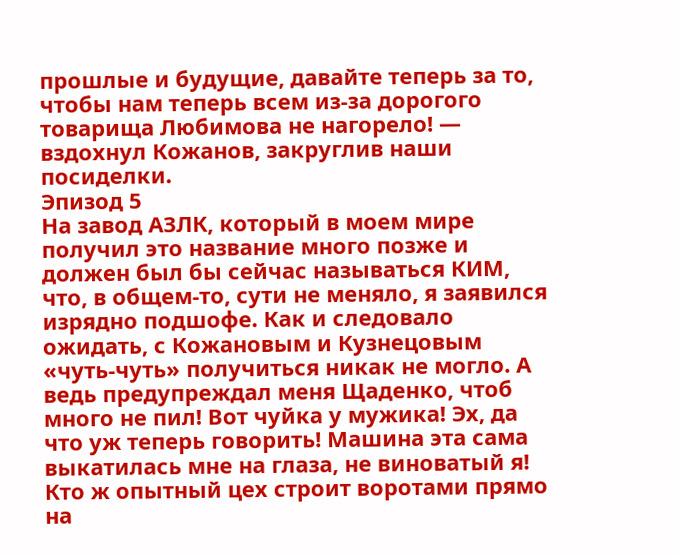прошлые и будущие, давайте теперь за то, чтобы нам теперь всем из-за дорогого товарища Любимова не нагорело! — вздохнул Кожанов, закруглив наши посиделки.
Эпизод 5
На завод АЗЛК, который в моем мире получил это название много позже и должен был бы сейчас называться КИМ, что, в общем-то, сути не меняло, я заявился изрядно подшофе. Как и следовало ожидать, с Кожановым и Кузнецовым «чуть-чуть» получиться никак не могло. А ведь предупреждал меня Щаденко, чтоб много не пил! Вот чуйка у мужика! Эх, да что уж теперь говорить! Машина эта сама выкатилась мне на глаза, не виноватый я! Кто ж опытный цех строит воротами прямо на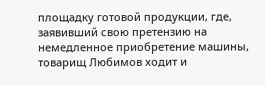площадку готовой продукции, где, заявивший свою претензию на немедленное приобретение машины, товарищ Любимов ходит и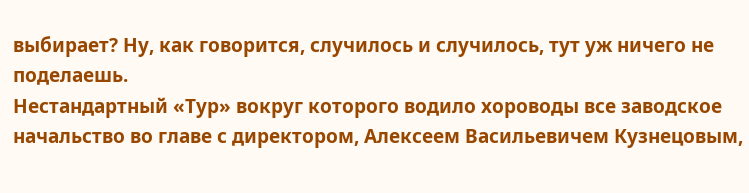выбирает? Ну, как говорится, случилось и случилось, тут уж ничего не поделаешь.
Нестандартный «Тур» вокруг которого водило хороводы все заводское начальство во главе с директором, Алексеем Васильевичем Кузнецовым,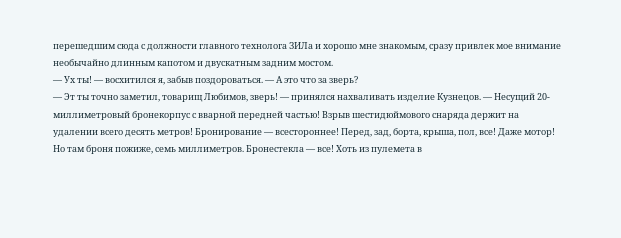перешедшим сюда с должности главного технолога ЗИЛа и хорошо мне знакомым, сразу привлек мое внимание необычайно длинным капотом и двускатным задним мостом.
— Ух ты! — восхитился я, забыв поздороваться. — А это что за зверь?
— Эт ты точно заметил, товарищ Любимов, зверь! — принялся нахваливать изделие Кузнецов. — Несущий 20-миллиметровый бронекорпус с вварной передней частью! Взрыв шестидюймового снаряда держит на удалении всего десять метров! Бронирование — всестороннее! Перед, зад, борта, крыша, пол, все! Даже мотор! Но там броня пожиже, семь миллиметров. Бронестекла — все! Хоть из пулемета в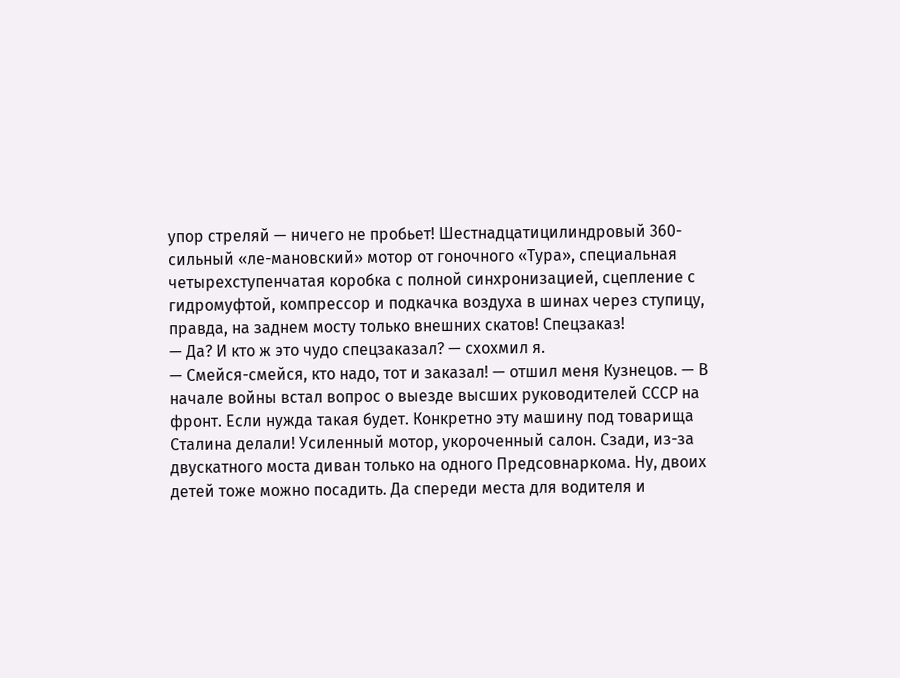упор стреляй — ничего не пробьет! Шестнадцатицилиндровый 360-сильный «ле-мановский» мотор от гоночного «Тура», специальная четырехступенчатая коробка с полной синхронизацией, сцепление с гидромуфтой, компрессор и подкачка воздуха в шинах через ступицу, правда, на заднем мосту только внешних скатов! Спецзаказ!
— Да? И кто ж это чудо спецзаказал? — схохмил я.
— Смейся-смейся, кто надо, тот и заказал! — отшил меня Кузнецов. — В начале войны встал вопрос о выезде высших руководителей СССР на фронт. Если нужда такая будет. Конкретно эту машину под товарища Сталина делали! Усиленный мотор, укороченный салон. Сзади, из-за двускатного моста диван только на одного Предсовнаркома. Ну, двоих детей тоже можно посадить. Да спереди места для водителя и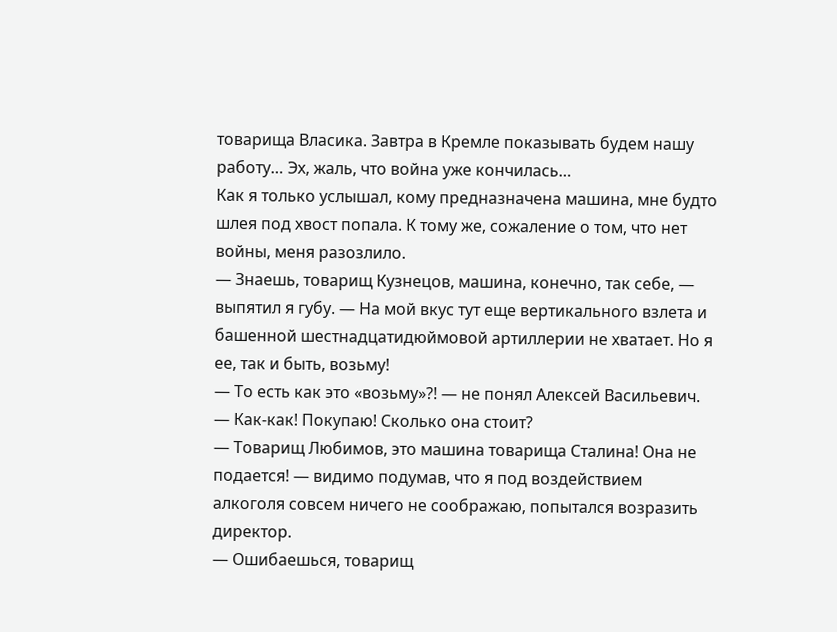товарища Власика. Завтра в Кремле показывать будем нашу работу… Эх, жаль, что война уже кончилась…
Как я только услышал, кому предназначена машина, мне будто шлея под хвост попала. К тому же, сожаление о том, что нет войны, меня разозлило.
— Знаешь, товарищ Кузнецов, машина, конечно, так себе, — выпятил я губу. — На мой вкус тут еще вертикального взлета и башенной шестнадцатидюймовой артиллерии не хватает. Но я ее, так и быть, возьму!
— То есть как это «возьму»?! — не понял Алексей Васильевич.
— Как-как! Покупаю! Сколько она стоит?
— Товарищ Любимов, это машина товарища Сталина! Она не подается! — видимо подумав, что я под воздействием алкоголя совсем ничего не соображаю, попытался возразить директор.
— Ошибаешься, товарищ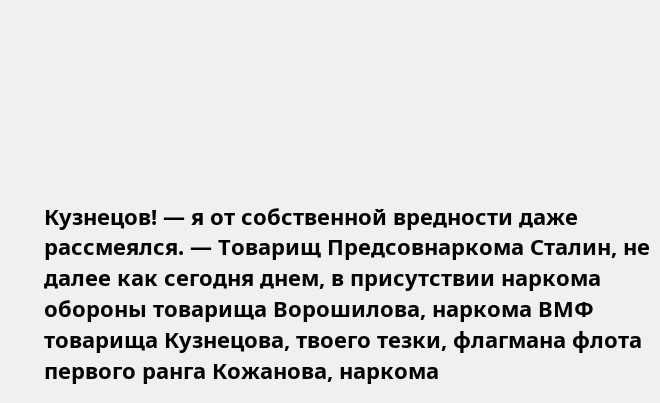Кузнецов! — я от собственной вредности даже рассмеялся. — Товарищ Предсовнаркома Сталин, не далее как сегодня днем, в присутствии наркома обороны товарища Ворошилова, наркома ВМФ товарища Кузнецова, твоего тезки, флагмана флота первого ранга Кожанова, наркома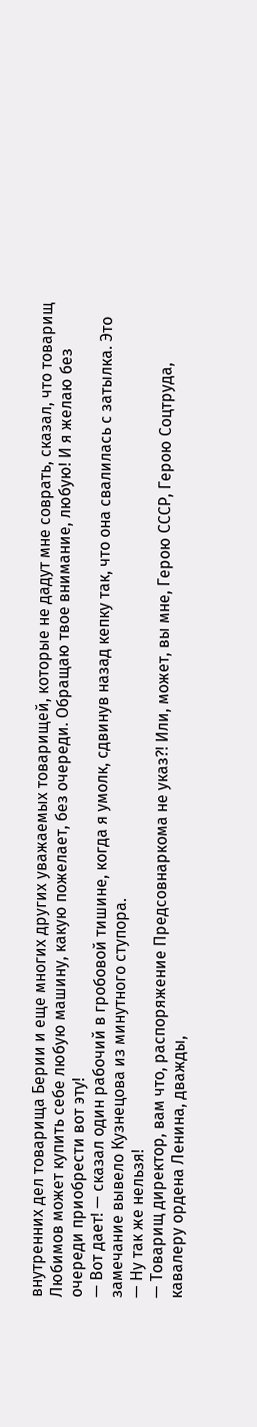внутренних дел товарища Берии и еще многих других уважаемых товарищей, которые не дадут мне соврать, сказал, что товарищ Любимов может купить себе любую машину, какую пожелает, без очереди. Обращаю твое внимание, любую! И я желаю без очереди приобрести вот эту!
— Вот дает! — сказал один рабочий в гробовой тишине, когда я умолк, сдвинув назад кепку так, что она свалилась с затылка. Это замечание вывело Кузнецова из минутного ступора.
— Ну так же нельзя!
— Товарищ директор, вам что, распоряжение Предсовнаркома не указ?! Или, может, вы мне, Герою СССР, Герою Соцтруда, кавалеру ордена Ленина, дважды,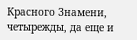Красного Знамени, четырежды, да еще и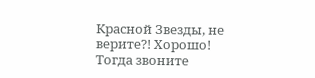Красной Звезды, не верите?! Хорошо! Тогда звоните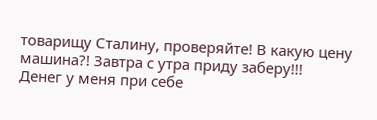товарищу Сталину, проверяйте! В какую цену машина?! Завтра с утра приду заберу!!!
Денег у меня при себе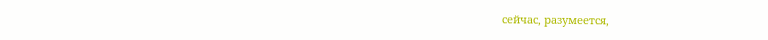сейчас, разумеется,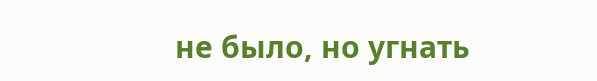не было, но угнать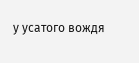у усатого вождя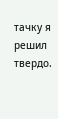тачку я решил твердо.